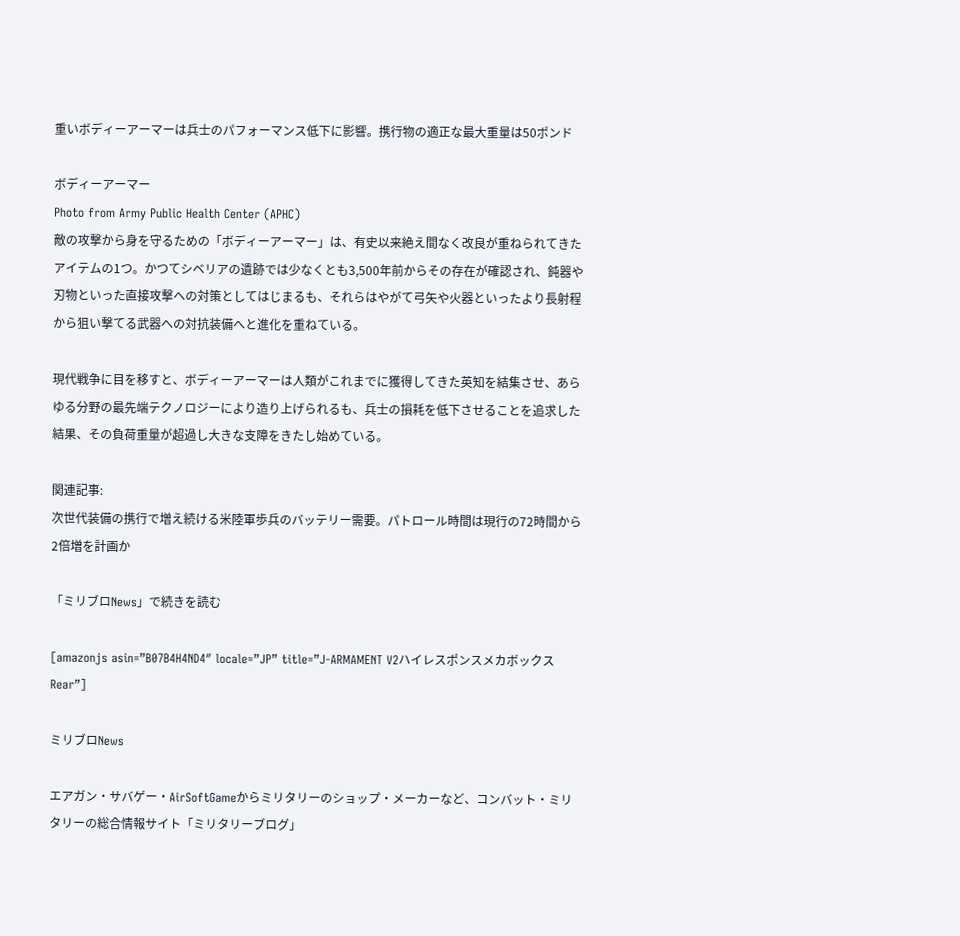重いボディーアーマーは兵士のパフォーマンス低下に影響。携行物の適正な最大重量は50ポンド

ボディーアーマー
Photo from Army Public Health Center (APHC)
敵の攻撃から身を守るための「ボディーアーマー」は、有史以来絶え間なく改良が重ねられてきたアイテムの1つ。かつてシベリアの遺跡では少なくとも3,500年前からその存在が確認され、鈍器や刃物といった直接攻撃への対策としてはじまるも、それらはやがて弓矢や火器といったより長射程から狙い撃てる武器への対抗装備へと進化を重ねている。

現代戦争に目を移すと、ボディーアーマーは人類がこれまでに獲得してきた英知を結集させ、あらゆる分野の最先端テクノロジーにより造り上げられるも、兵士の損耗を低下させることを追求した結果、その負荷重量が超過し大きな支障をきたし始めている。

関連記事:
次世代装備の携行で増え続ける米陸軍歩兵のバッテリー需要。パトロール時間は現行の72時間から2倍増を計画か

「ミリブロNews」で続きを読む

[amazonjs asin=”B07B4H4ND4″ locale=”JP” title=”J-ARMAMENT V2ハイレスポンスメカボックス Rear”]

ミリブロNews

エアガン・サバゲー・AirSoftGameからミリタリーのショップ・メーカーなど、コンバット・ミリタリーの総合情報サイト「ミリタリーブログ」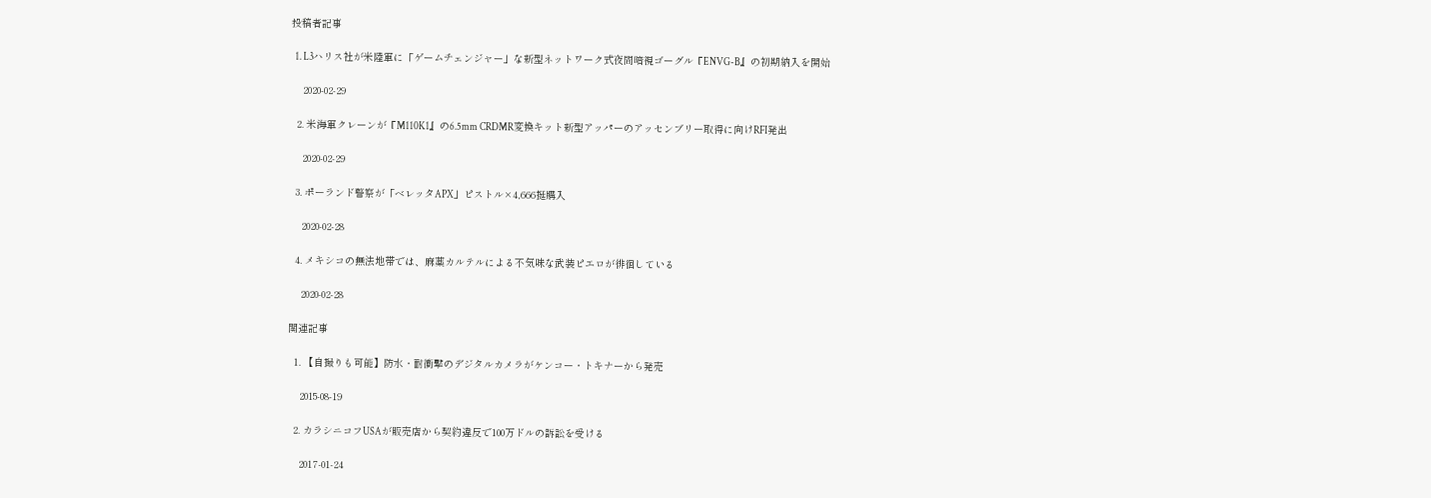投稿者記事

  1. L3ハリス社が米陸軍に「ゲームチェンジャー」な新型ネットワーク式夜間暗視ゴーグル『ENVG-B』の初期納入を開始

    2020-02-29

  2. 米海軍クレーンが『M110K1』の6.5mm CRDMR変換キット新型アッパーのアッセンブリー取得に向けRFI発出

    2020-02-29

  3. ポーランド警察が「ベレッタAPX」ピストル×4,666挺購入

    2020-02-28

  4. メキシコの無法地帯では、麻薬カルテルによる不気味な武装ピエロが徘徊している

    2020-02-28

関連記事

  1. 【自撮りも可能】防水・耐衝撃のデジタルカメラがケンコー・トキナーから発売

    2015-08-19

  2. カラシニコフUSAが販売店から契約違反で100万ドルの訴訟を受ける

    2017-01-24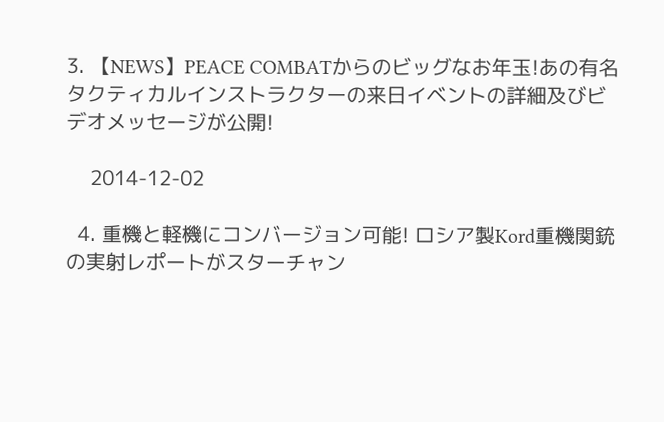3. 【NEWS】PEACE COMBATからのビッグなお年玉!あの有名タクティカルインストラクターの来日イベントの詳細及びビデオメッセージが公開!

    2014-12-02

  4. 重機と軽機にコンバージョン可能! ロシア製Kord重機関銃の実射レポートがスターチャン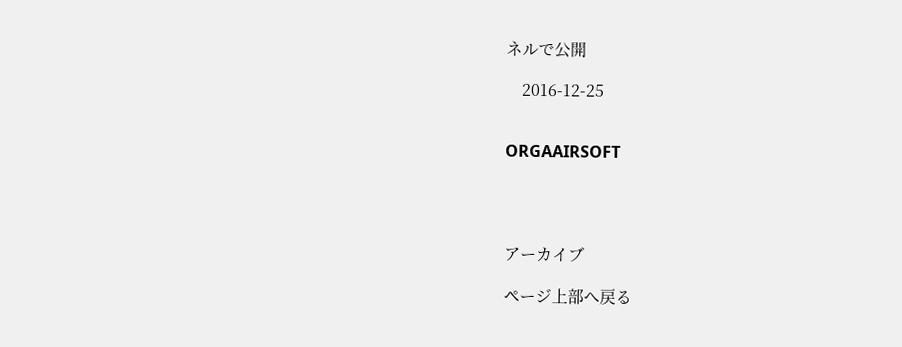ネルで公開

    2016-12-25


ORGAAIRSOFT




アーカイブ

ページ上部へ戻る